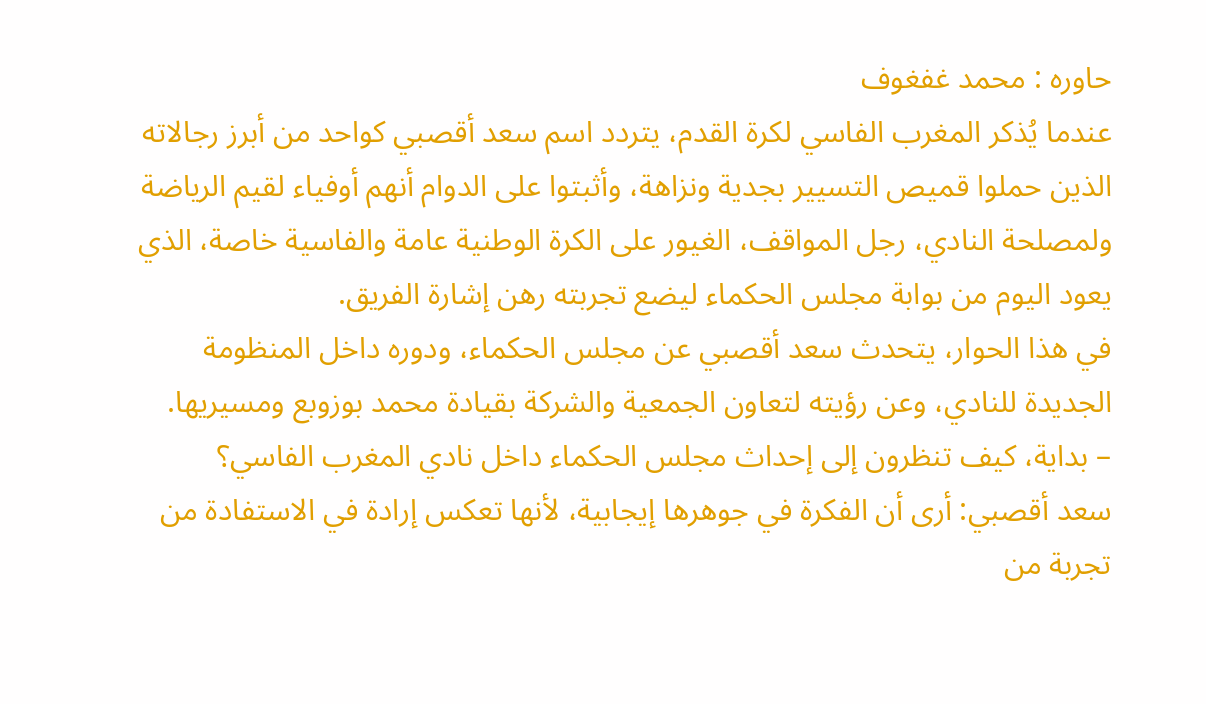حاوره : محمد غفغوف
عندما يُذكر المغرب الفاسي لكرة القدم، يتردد اسم سعد أقصبي كواحد من أبرز رجالاته الذين حملوا قميص التسيير بجدية ونزاهة، وأثبتوا على الدوام أنهم أوفياء لقيم الرياضة ولمصلحة النادي، رجل المواقف، الغيور على الكرة الوطنية عامة والفاسية خاصة، الذي يعود اليوم من بوابة مجلس الحكماء ليضع تجربته رهن إشارة الفريق.
في هذا الحوار، يتحدث سعد أقصبي عن مجلس الحكماء، ودوره داخل المنظومة الجديدة للنادي، وعن رؤيته لتعاون الجمعية والشركة بقيادة محمد بوزوبع ومسيريها.
– بداية، كيف تنظرون إلى إحداث مجلس الحكماء داخل نادي المغرب الفاسي؟
سعد أقصبي: أرى أن الفكرة في جوهرها إيجابية، لأنها تعكس إرادة في الاستفادة من تجربة من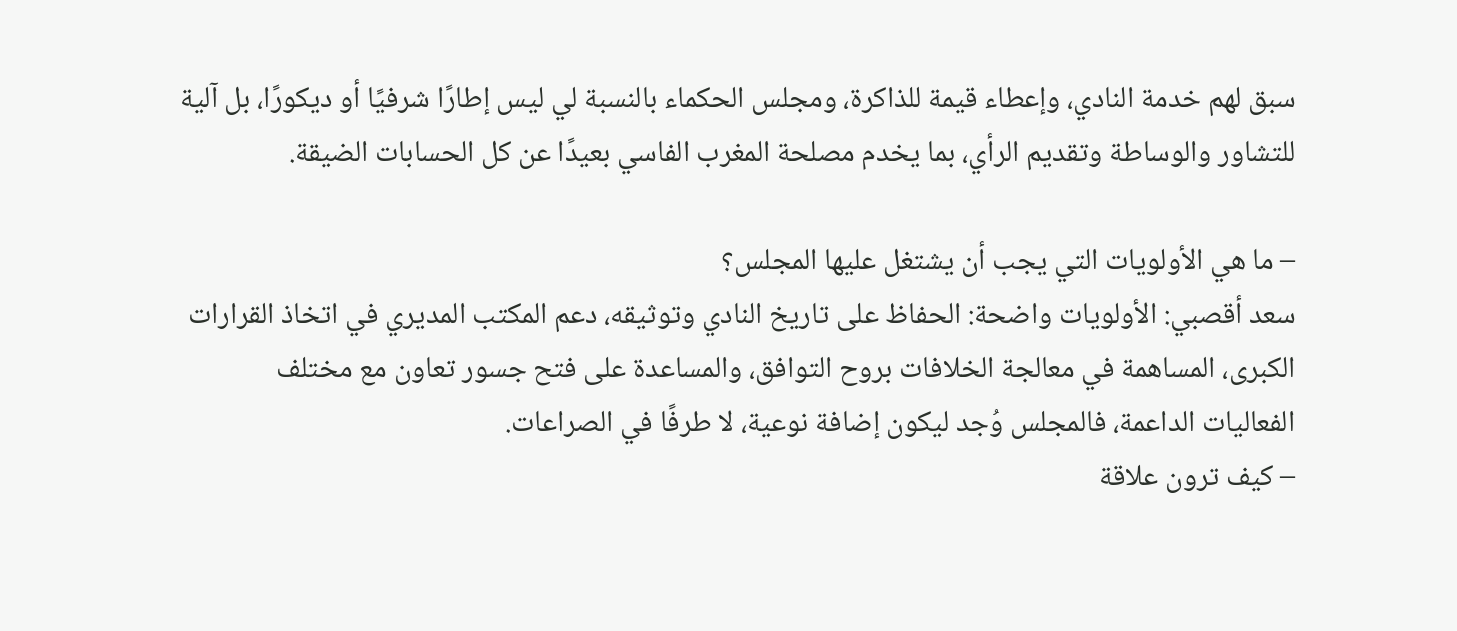سبق لهم خدمة النادي، وإعطاء قيمة للذاكرة، ومجلس الحكماء بالنسبة لي ليس إطارًا شرفيًا أو ديكورًا، بل آلية للتشاور والوساطة وتقديم الرأي، بما يخدم مصلحة المغرب الفاسي بعيدًا عن كل الحسابات الضيقة.

– ما هي الأولويات التي يجب أن يشتغل عليها المجلس؟
سعد أقصبي: الأولويات واضحة: الحفاظ على تاريخ النادي وتوثيقه، دعم المكتب المديري في اتخاذ القرارات الكبرى، المساهمة في معالجة الخلافات بروح التوافق، والمساعدة على فتح جسور تعاون مع مختلف الفعاليات الداعمة، فالمجلس وُجد ليكون إضافة نوعية، لا طرفًا في الصراعات.
– كيف ترون علاقة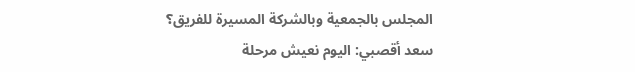المجلس بالجمعية وبالشركة المسيرة للفريق؟
سعد أقصبي: اليوم نعيش مرحلة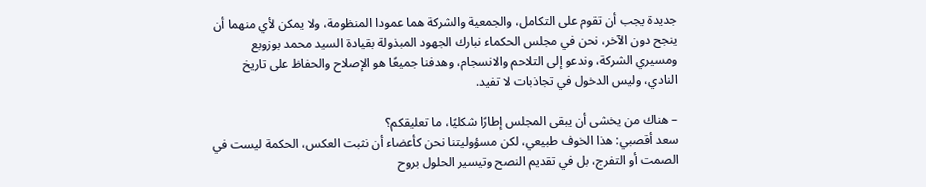جديدة يجب أن تقوم على التكامل، والجمعية والشركة هما عمودا المنظومة، ولا يمكن لأي منهما أن ينجح دون الآخر، نحن في مجلس الحكماء نبارك الجهود المبذولة بقيادة السيد محمد بوزوبع ومسيري الشركة، وندعو إلى التلاحم والانسجام، وهدفنا جميعًا هو الإصلاح والحفاظ على تاريخ النادي، وليس الدخول في تجاذبات لا تفيد.

– هناك من يخشى أن يبقى المجلس إطارًا شكليًا، ما تعليقكم؟
سعد أقصبي: هذا الخوف طبيعي، لكن مسؤوليتنا نحن كأعضاء أن نثبت العكس، الحكمة ليست في الصمت أو التفرج، بل في تقديم النصح وتيسير الحلول بروح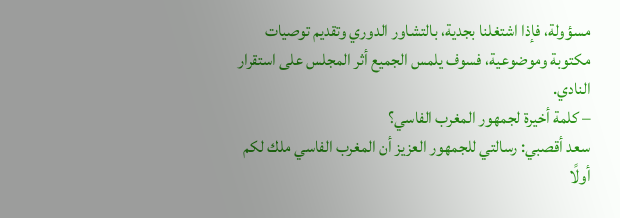مسؤولة، فإذا اشتغلنا بجدية، بالتشاور الدوري وتقديم توصيات مكتوبة وموضوعية، فسوف يلمس الجميع أثر المجلس على استقرار النادي.
– كلمة أخيرة لجمهور المغرب الفاسي؟
سعد أقصبي: رسالتي للجمهور العزيز أن المغرب الفاسي ملك لكم أولًا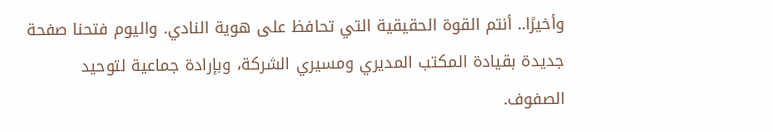وأخيرًا.. أنتم القوة الحقيقية التي تحافظ على هوية النادي. واليوم فتحنا صفحة جديدة بقيادة المكتب المديري ومسيري الشركة، وبإرادة جماعية لتوحيد الصفوف.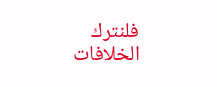فلنترك الخلافات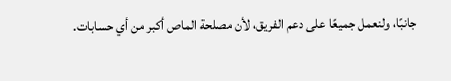جانبًا، ولنعمل جميعًا على دعم الفريق، لأن مصلحة الماص أكبر من أي حسابات.